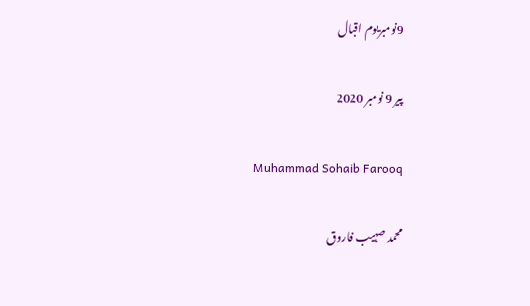9نومبریوم اقبال

پیر 9 نومبر 2020

Muhammad Sohaib Farooq

محمد صہیب فاروق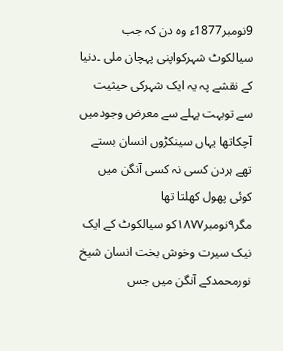9نومبر1877ء وہ دن کہ جب سیالکوٹ شہرکواپنی پہچان ملی ۔دنیا کے نقشے پہ یہ ایک شہرکی حیثیت سے توبہت پہلے سے معرض وجودمیں آچکاتھا یہاں سینکڑوں انسان بستے تھے ہردن کسی نہ کسی آنگن میں کوئی پھول کھلتا تھا مگر۹نومبر۱۸۷۷کو سیالکوٹ کے ایک نیک سیرت وخوش بخت انسان شیخ نورمحمدکے آنگن میں جس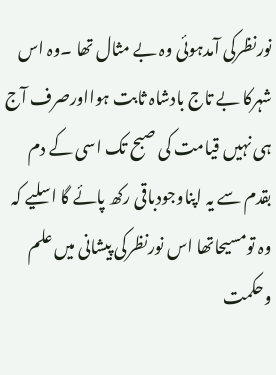نورنظرکی آمدہوئی وہ بے مثال تھا ۔وہ اس شہرکا بے تاج بادشاہ ثابت ہوااورصرف آج ہی نہیں قیامت کی صبح تک اسی کے دم بقدم سے یہ اپناوجودباقی رکھ پائے گا اسلیے کہ وہ تومسیحاتھا اس نورنظرکی پیشانی میں علم وحکمت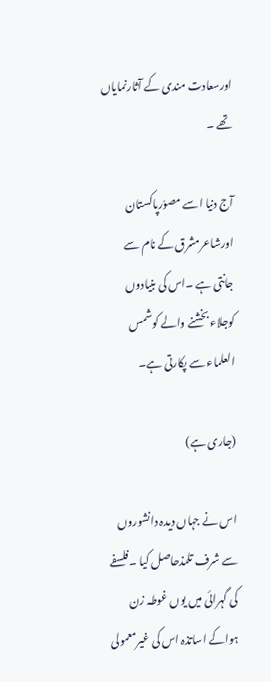اورسعادت مندی کے آثارنمایاں تھے ۔

آج دنیا اسے مصوّرپاکستان اورشاعرمشرق کے نام سے جانتی ہے ۔اس کی بنیادوں کوجلاء بخشنے والے کوشمس العلماء سے پکارتی ہے۔

(جاری ہے)

اس نے جہاں دیدہ دانشوروں سے شرف تلمذحاصل کیا ۔فلسفے کی گہرائی میں یوں غوطہ زن ہواکے اساتذہ اس کی غیرمعمولی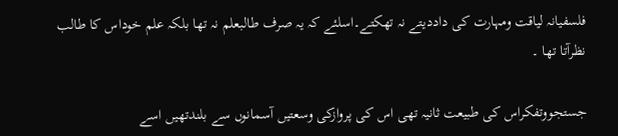فلسفیانہ لیاقت ومہارت کی داددیتے نہ تھکتے۔اسلئے کہ یہ صرف طالبعلم نہ تھا بلکہ علم خوداس کا طالب نظرآتا تھا ۔

جستجووتفکراس کی طبیعت ثانیہ تھی اس کی پروازکی وسعتیں آسمانوں سے بلندتھیں اسے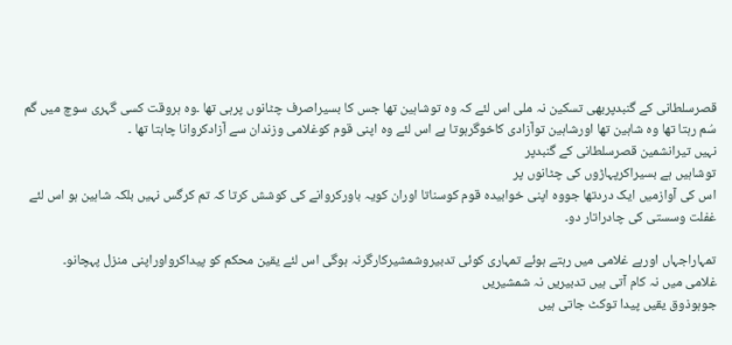قصرسلطانی کے گنبدپربھی تسکین نہ ملی اس لئے کہ وہ توشاہین تھا جس کا بسیراصرف چٹانوں پرہی تھا ۔وہ ہروقت کسی گہری سوچ میں گم سُم رہتا تھا وہ شاہین تھا اورشاہین توآزادی کاخوگرہوتا ہے اس لئے وہ اپنی قوم کوغلامی وزندان سے آزادکروانا چاہتا تھا ۔
نہیں تیرانشمین قصرسلطانی کے گنبدپر
توشاہیں ہے بسیراکرپہاڑوں کی چٹانوں پر
اس کی آوازمیں ایک دردتھا جووہ اپنی خوابیدہ قوم کوسناتا اوران کویہ باورکروانے کی کوشش کرتا کہ تم کرگس نہیں بلکہ شاہین ہو اس لئے غفلت وسستی کی چادراتار دو۔

تمہاراجہاں اورہے غلامی میں رہتے ہوئے تمہاری کوئی تدبیروشمشیرکارگرنہ ہوگی اس لئے یقین محکم کو پیداکرواوراپنی منزل پہچانو۔
غلامی میں نہ کام آتی ہیں تدبیریں نہ شمشیریں
جوہوذوق یقیں پیدا توکٹ جاتی ہیں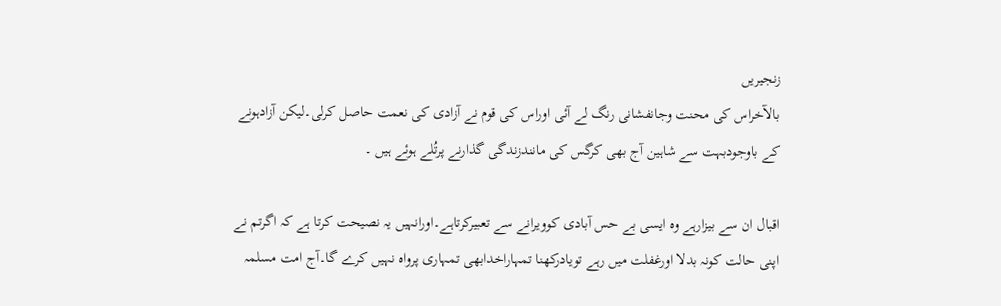زنجیریں
بالآخراس کی محنت وجانفشانی رنگ لے آئی اوراس کی قوم نے آزادی کی نعمت حاصل کرلی۔لیکن آزادہونے کے باوجودبہت سے شاہین آج بھی کرگس کی مانندزندگی گذارنے پرتُلے ہوئے ہیں ۔

اقبال ان سے بیزارہے وہ ایسی بے حس آبادی کوویرانے سے تعبیرکرتاہے۔اورانہیں یہ نصیحت کرتا ہے کہ اگرتم نے اپنی حالت کونہ بدلا اورغفلت میں رہے تویادرکھنا تمہاراخدابھی تمہاری پرواہ نہیں کرے گا۔آج امت مسلمہ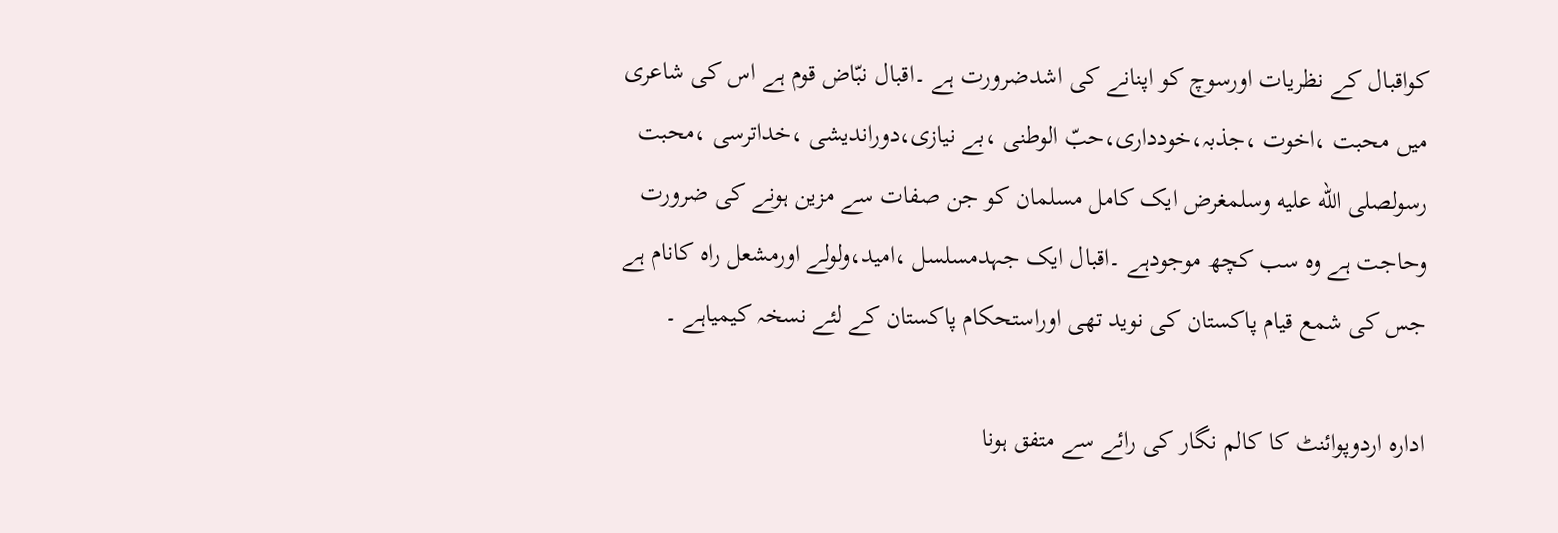کواقبال کے نظریات اورسوچ کو اپنانے کی اشدضرورت ہے ۔اقبال نبّاض قوم ہے اس کی شاعری میں محبت ،اخوت ،جذبہ،خودداری،حبّ الوطنی ،بے نیازی،دوراندیشی ،خداترسی ،محبت رسولصلى الله عليه وسلمغرض ایک کامل مسلمان کو جن صفات سے مزین ہونے کی ضرورت وحاجت ہے وہ سب کچھ موجودہے ۔اقبال ایک جہدمسلسل ،امید،ولولے اورمشعل راہ کانام ہے جس کی شمع قیام پاکستان کی نوید تھی اوراستحکام پاکستان کے لئے نسخہ کیمیاہے ۔

ادارہ اردوپوائنٹ کا کالم نگار کی رائے سے متفق ہونا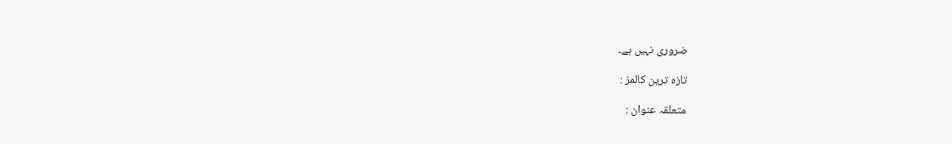ضروری نہیں ہے۔

تازہ ترین کالمز :

متعلقہ عنوان :